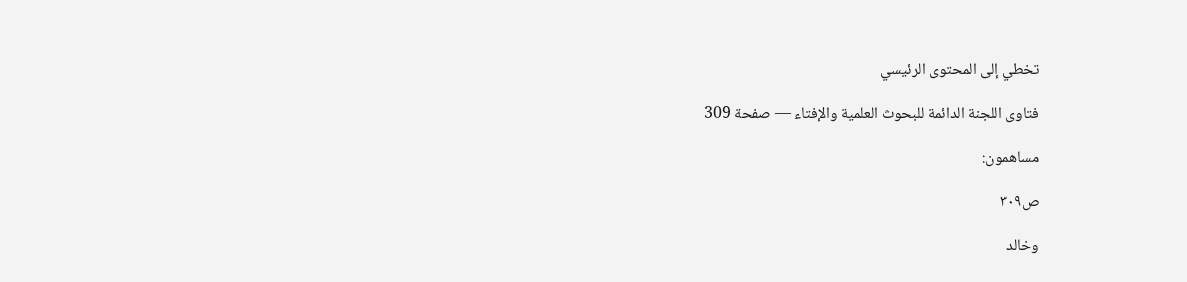تخطي إلى المحتوى الرئيسي

فتاوى اللجنة الدائمة للبحوث العلمية والإفتاء — صفحة 309

مساهمون:

ص٣٠٩

وخالد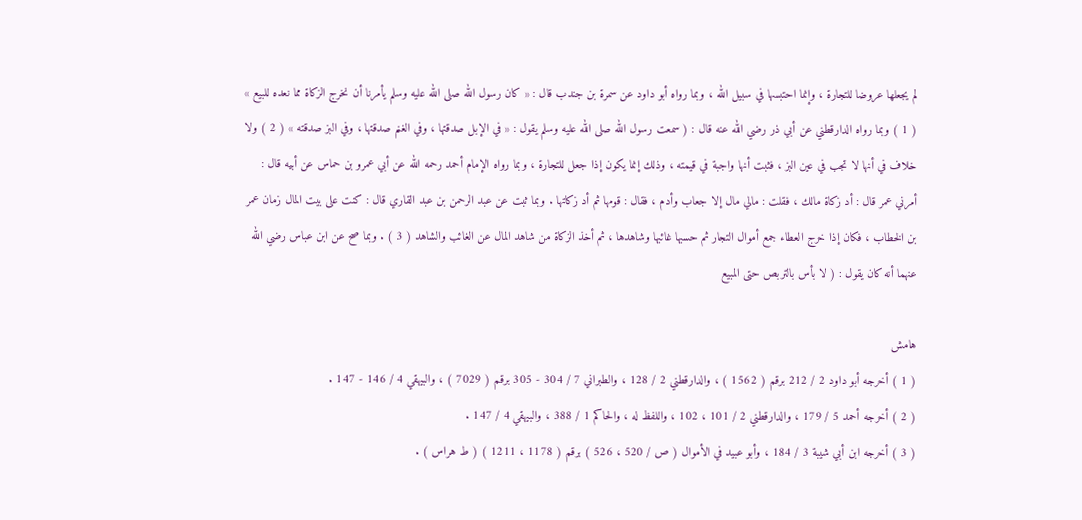لم يجعلها عروضا للتجارة ، وإنما احتبسها في سبيل الله ، وبما رواه أبو داود عن سمرة بن جندب قال : « كان رسول الله صلى الله عليه وسلم يأمرنا أن نخرج الزكاة مما نعده للبيع » ( 1 ) وبما رواه الدارقطني عن أبي ذر رضي الله عنه قال : ( سمعت رسول الله صلى الله عليه وسلم يقول : « في الإبل صدقتها ، وفي الغنم صدقتها ، وفي البز صدقته » ( 2 ) ولا خلاف في أنها لا تجب في عين البز ، فثبت أنها واجبة في قيمته ، وذلك إنما يكون إذا جعل للتجارة ، وبما رواه الإمام أحمد رحمه الله عن أبي عمرو بن حماس عن أبيه قال : أمرني عمر قال : أد زكاة مالك ، فقلت : مالي مال إلا جعاب وأدم ، فقال : قومها ثم أد زكاتها . وبما ثبت عن عبد الرحمن بن عبد القاري قال : كنت على بيت المال زمان عمر بن الخطاب ، فكان إذا خرج العطاء جمع أموال التجار ثم حسبها غائبها وشاهدها ، ثم أخذ الزكاة من شاهد المال عن الغائب والشاهد ( 3 ) . وبما صح عن ابن عباس رضي الله عنهما أنه كان يقول : ( لا بأس بالتربص حتى المبيع

هامش
( 1 ) أخرجه أبو داود 2 / 212 برقم ( 1562 ) ، والدارقطني 2 / 128 ، والطبراني 7 / 304 - 305 برقم ( 7029 ) ، والبيهقي 4 / 146 - 147 .
( 2 ) أخرجه أحمد 5 / 179 ، والدارقطني 2 / 101 ، 102 ، واللفظ له ، والحاكم 1 / 388 ، والبيهقي 4 / 147 .
( 3 ) أخرجه ابن أبي شيبة 3 / 184 ، وأبو عبيد في الأموال ( ص / 520 ، 526 ) برقم ( 1178 ، 1211 ) ( ط هراس ) .